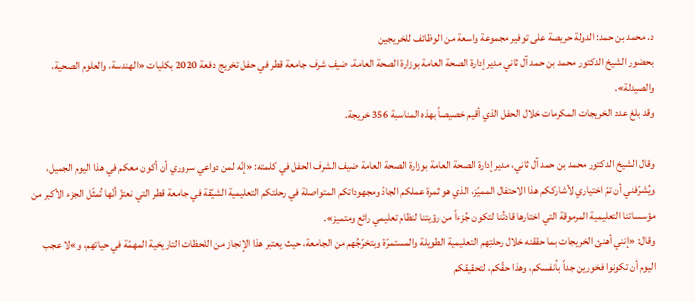د. محمد بن حمد: الدولة حريصة على توفير مجموعة واسعة من الوظائف للخريجين
بحضور الشيخ الدكتور محمد بن حمد آل ثاني مدير إدارة الصحة العامة بوزارة الصحة العامة، ضيف شرف جامعة قطر في حفل تخريج دفعة 2020 بكليات «الهندسة، والعلوم الصحية، والصيدلة».
وقد بلغ عدد الخريجات المكرمات خلال الحفل الذي أقيم خصيصاً بهذه المناسبة 356 خريجة.

وقال الشيخ الدكتور محمد بن حمد آل ثاني، مدير إدارة الصحة العامة بوزارة الصحة العامة ضيف الشرف الحفل في كلمته: «إنّه لمن دواعي سروري أن أكون معكم في هذا اليوم الجميل، ويُشرّفني أن تمّ اختياري لأشارككم هذا الاحتفال المميّز، الذي هو ثمرة عملكم الجادّ ومجهوداتكم المتواصلة في رحلتكم التعليمية الشيّقة في جامعة قطر التي نعتزّ أنّها تُمثّل الجزء الأكبر من مؤسساتنا التعليمية المرموقة التي اختارها قادتُنا لتكون جُزءاً من رؤيتنا لنظام تعليمي رائع ومتميز».
وقال: «إنني أهنئ الخريجات بما حققنه خلال رحلتِهم التعليمية الطويلة والمستمرّة وبتخرّجُهم من الجامعة، حيث يعتبر هذا الإنجاز من اللحظات التاريخية المهمّة في حياتهم، و»لا عجب اليوم أن تكونوا فخورين جداً بأنفسكم، وهذا حقّكم، لتحقيقكم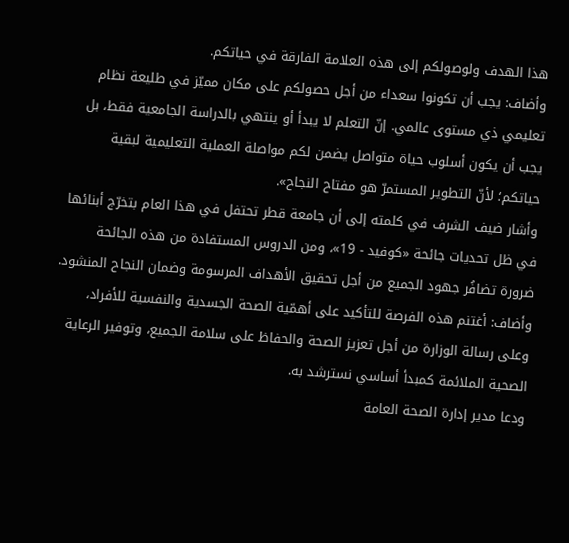هذا الهدف ولوصولكم إلى هذه العلامة الفارقة في حياتكم.
وأضاف: يجب أن تكونوا سعداء من أجل حصولكم على مكان مميّز في طليعة نظام تعليمي ذي مستوى عالمي. إنّ التعلم لا يبدأ أو ينتهي بالدراسة الجامعية فقط، بل يجب أن يكون أسلوب حياة متواصل يضمن لكم مواصلة العملية التعليمية لبقية حياتكم؛ لأنّ التطوير المستمرّ هو مفتاح النجاح».
وأشار ضيف الشرف في كلمته إلى أن جامعة قطر تحتفل في هذا العام بتخرّج أبنائها في ظل تحديات جائحة «كوفيد - 19»، ومن الدروس المستفادة من هذه الجائحة ضرورة تضافُر جهود الجميع من أجل تحقيق الأهداف المرسومة وضمان النجاح المنشود.
وأضاف: أغتنم هذه الفرصة للتأكيد على أهمّية الصحة الجسدية والنفسية للأفراد، وعلى رسالة الوزارة من أجل تعزيز الصحة والحفاظ على سلامة الجميع، وتوفير الرعاية الصحية الملائمة كمبدأ أساسي نسترشد به.
ودعا مدير إدارة الصحة العامة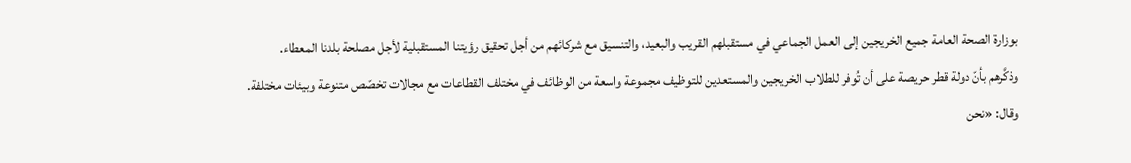بوزارة الصحة العامة جميع الخريجين إلى العمل الجماعي في مستقبلهم القريب والبعيد، والتنسيق مع شركائهم من أجل تحقيق رؤيتنا المستقبلية لأجل مصلحة بلدنا المعطاء.
وذكَّرهم بأنّ دولة قطر حريصة على أن تُوفر للطلاب الخريجين والمستعدين للتوظيف مجموعة واسعة من الوظائف في مختلف القطاعات مع مجالات تخصّص متنوعة وبيئات مختلفة.
وقال: «نحن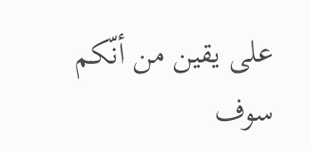على يقين من أنّكم سوف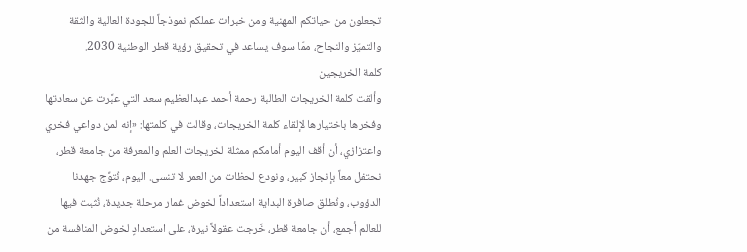تجعلون من حياتكم المهنية ومن خبرات عملكم نموذجاً للجودة العالية والثقة والتميّز والنجاح، ممّا سوف يساعد في تحقيق رؤية قطر الوطنية 2030.
كلمة الخريجين
وألقت كلمة الخريجات الطالبة رحمة أحمد عبدالعظيم سعد التي عبَّرت عن سعادتها وفخرها باختيارها لإلقاء كلمة الخريجات، وقالت في كلمتها: «إنه لمن دواعي فخري واعتزازي، أن أقف اليوم أمامكم ممثلة لخريجات العلم والمعرفة من جامعة قطر، نحتفل معاً بإنجاز كبير، ونودع لحظات من العمر لا تنسى. اليوم، نُتوِّج جهدنا الدؤوب، ونُطلق صافرة البداية استعداداً لخوض غمار مرحلة جديدة، نُثبت فيها للعالم أجمع، أن جامعة قطر، خَرجت عقولاً نيرة، على استعدادٍ لخوض المنافسة من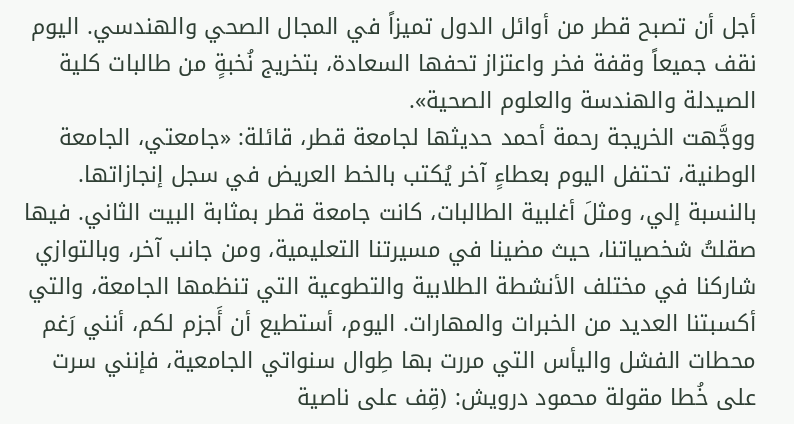أجل أن تصبح قطر من أوائل الدول تميزاً في المجال الصحي والهندسي. اليوم نقف جميعاً وقفة فخر واعتزاز تحفها السعادة، بتخريج نُخبةٍ من طالبات كلية الصيدلة والهندسة والعلوم الصحية».
ووجَّهت الخريجة رحمة أحمد حديثها لجامعة قطر، قائلة: «جامعتي، الجامعة الوطنية، تحتفل اليوم بعطاءٍ آخر يُكتب بالخط العريض في سجل إنجازاتها. بالنسبة إلي، ومثلَ أغلبية الطالبات، كانت جامعة قطر بمثابة البيت الثاني. فيها صقلتُ شخصياتنا، حيث مضينا في مسيرتنا التعليمية، ومن جانب آخر، وبالتوازي شاركنا في مختلف الأنشطة الطلابية والتطوعية التي تنظمها الجامعة، والتي أكسبتنا العديد من الخبرات والمهارات. اليوم، أستطيع أن أَجزم لكم، أنني رَغم محطات الفشل واليأس التي مررت بها طِوال سنواتي الجامعية، فإنني سرت على خُطا مقولة محمود درويش: (قِف على ناصية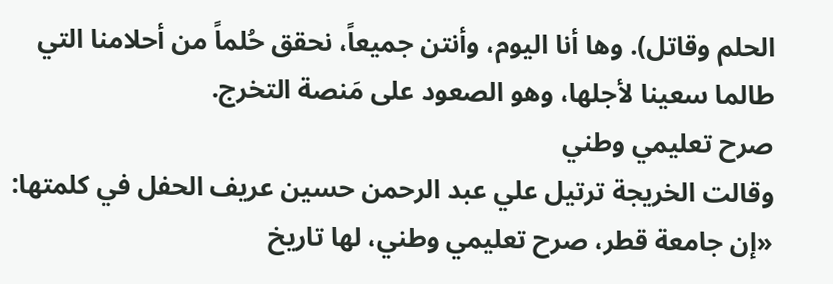الحلم وقاتل). وها أنا اليوم، وأنتن جميعاً، نحقق حُلماً من أحلامنا التي طالما سعينا لأجلها، وهو الصعود على مَنصة التخرج.
صرح تعليمي وطني
وقالت الخريجة ترتيل علي عبد الرحمن حسين عريف الحفل في كلمتها: «إن جامعة قطر، صرح تعليمي وطني، لها تاريخ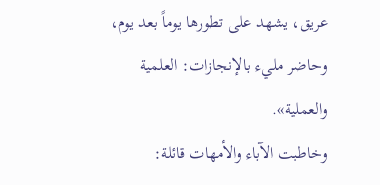عريق، يشهد على تطورها يوماً بعد يوم، وحاضر مليء بالإنجازات: العلمية والعملية».
وخاطبت الآباء والأمهات قائلة: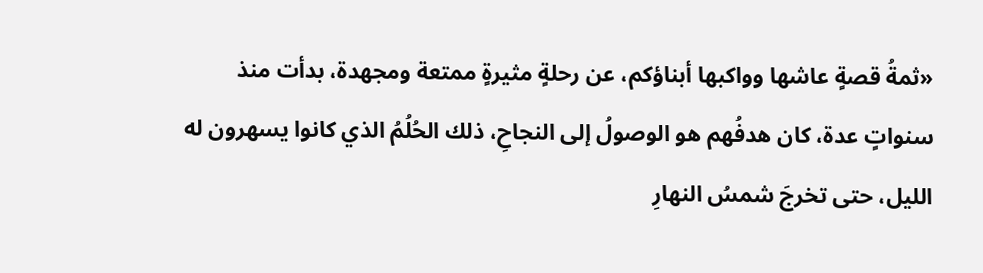«ثمةُ قصةٍ عاشها وواكبها أبناؤكم، عن رحلةٍ مثيرةٍ ممتعة ومجهدة، بدأت منذ سنواتٍ عدة، كان هدفُهم هو الوصولُ إلى النجاحِ، ذلك الحُلُمُ الذي كانوا يسهرون له الليل، حتى تخرجَ شمسُ النهارِ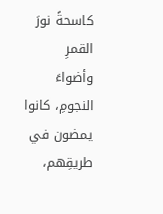كاسحةً نورَ القمرِ وأضواءَ النجومِ، كانوا يمضون في طريقِهم،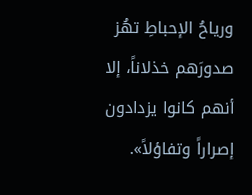ورياحُ الإحباطِ تهُز صدورَهم خذلاناً، إلا أنهم كانوا يزدادون إصراراً وتفاؤلاً».